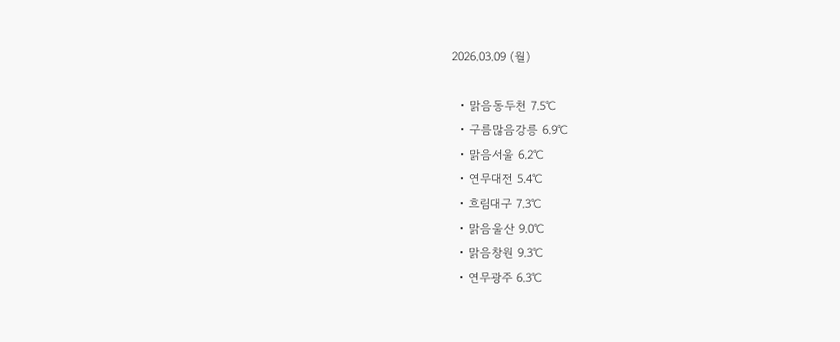2026.03.09 (월)

  • 맑음동두천 7.5℃
  • 구름많음강릉 6.9℃
  • 맑음서울 6.2℃
  • 연무대전 5.4℃
  • 흐림대구 7.3℃
  • 맑음울산 9.0℃
  • 맑음창원 9.3℃
  • 연무광주 6.3℃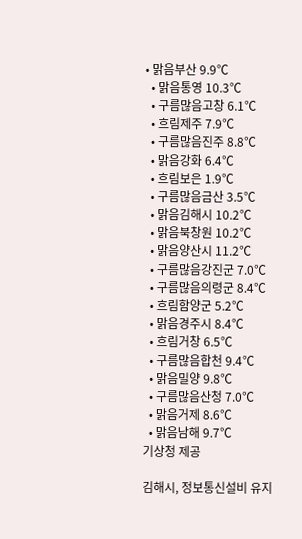• 맑음부산 9.9℃
  • 맑음통영 10.3℃
  • 구름많음고창 6.1℃
  • 흐림제주 7.9℃
  • 구름많음진주 8.8℃
  • 맑음강화 6.4℃
  • 흐림보은 1.9℃
  • 구름많음금산 3.5℃
  • 맑음김해시 10.2℃
  • 맑음북창원 10.2℃
  • 맑음양산시 11.2℃
  • 구름많음강진군 7.0℃
  • 구름많음의령군 8.4℃
  • 흐림함양군 5.2℃
  • 맑음경주시 8.4℃
  • 흐림거창 6.5℃
  • 구름많음합천 9.4℃
  • 맑음밀양 9.8℃
  • 구름많음산청 7.0℃
  • 맑음거제 8.6℃
  • 맑음남해 9.7℃
기상청 제공

김해시, 정보통신설비 유지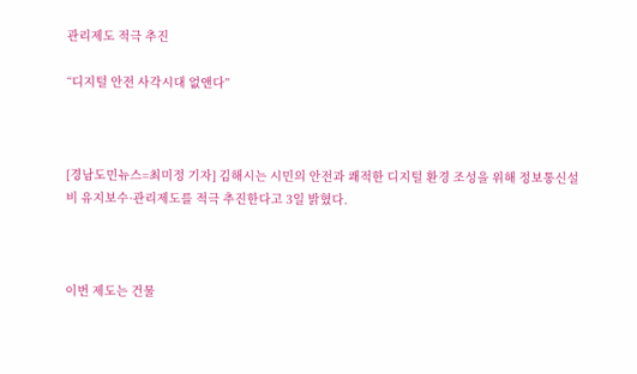관리제도 적극 추진

“디지털 안전 사각시대 없앤다”



[경남도민뉴스=최미정 기자] 김해시는 시민의 안전과 쾌적한 디지털 환경 조성을 위해 정보통신설비 유지보수·관리제도를 적극 추진한다고 3일 밝혔다.



이번 제도는 건물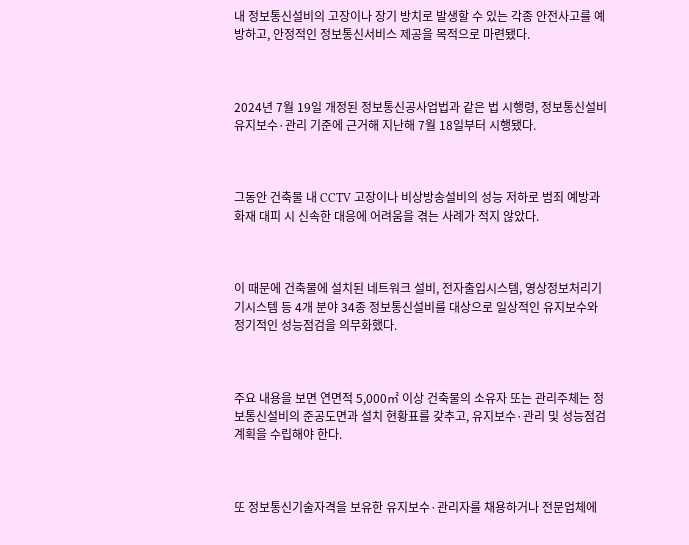내 정보통신설비의 고장이나 장기 방치로 발생할 수 있는 각종 안전사고를 예방하고, 안정적인 정보통신서비스 제공을 목적으로 마련됐다.



2024년 7월 19일 개정된 정보통신공사업법과 같은 법 시행령, 정보통신설비 유지보수·관리 기준에 근거해 지난해 7월 18일부터 시행됐다.



그동안 건축물 내 CCTV 고장이나 비상방송설비의 성능 저하로 범죄 예방과 화재 대피 시 신속한 대응에 어려움을 겪는 사례가 적지 않았다.



이 때문에 건축물에 설치된 네트워크 설비, 전자출입시스템, 영상정보처리기기시스템 등 4개 분야 34종 정보통신설비를 대상으로 일상적인 유지보수와 정기적인 성능점검을 의무화했다.



주요 내용을 보면 연면적 5,000㎡ 이상 건축물의 소유자 또는 관리주체는 정보통신설비의 준공도면과 설치 현황표를 갖추고, 유지보수·관리 및 성능점검 계획을 수립해야 한다.



또 정보통신기술자격을 보유한 유지보수·관리자를 채용하거나 전문업체에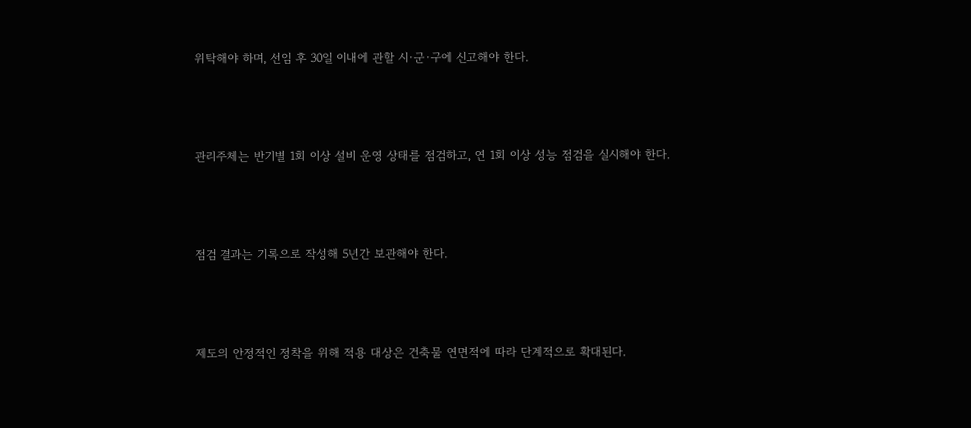위탁해야 하며, 선임 후 30일 이내에 관할 시·군·구에 신고해야 한다.



관리주체는 반기별 1회 이상 설비 운영 상태를 점검하고, 연 1회 이상 성능 점검을 실시해야 한다.



점검 결과는 기록으로 작성해 5년간 보관해야 한다.



제도의 안정적인 정착을 위해 적용 대상은 건축물 연면적에 따라 단계적으로 확대된다.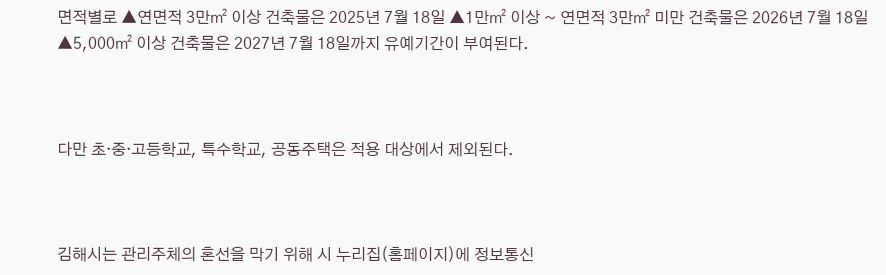면적별로 ▲연면적 3만㎡ 이상 건축물은 2025년 7월 18일 ▲1만㎡ 이상 ~ 연면적 3만㎡ 미만 건축물은 2026년 7월 18일 ▲5,000㎡ 이상 건축물은 2027년 7월 18일까지 유예기간이 부여된다.



다만 초·중·고등학교, 특수학교, 공동주택은 적용 대상에서 제외된다.



김해시는 관리주체의 혼선을 막기 위해 시 누리집(홈페이지)에 정보통신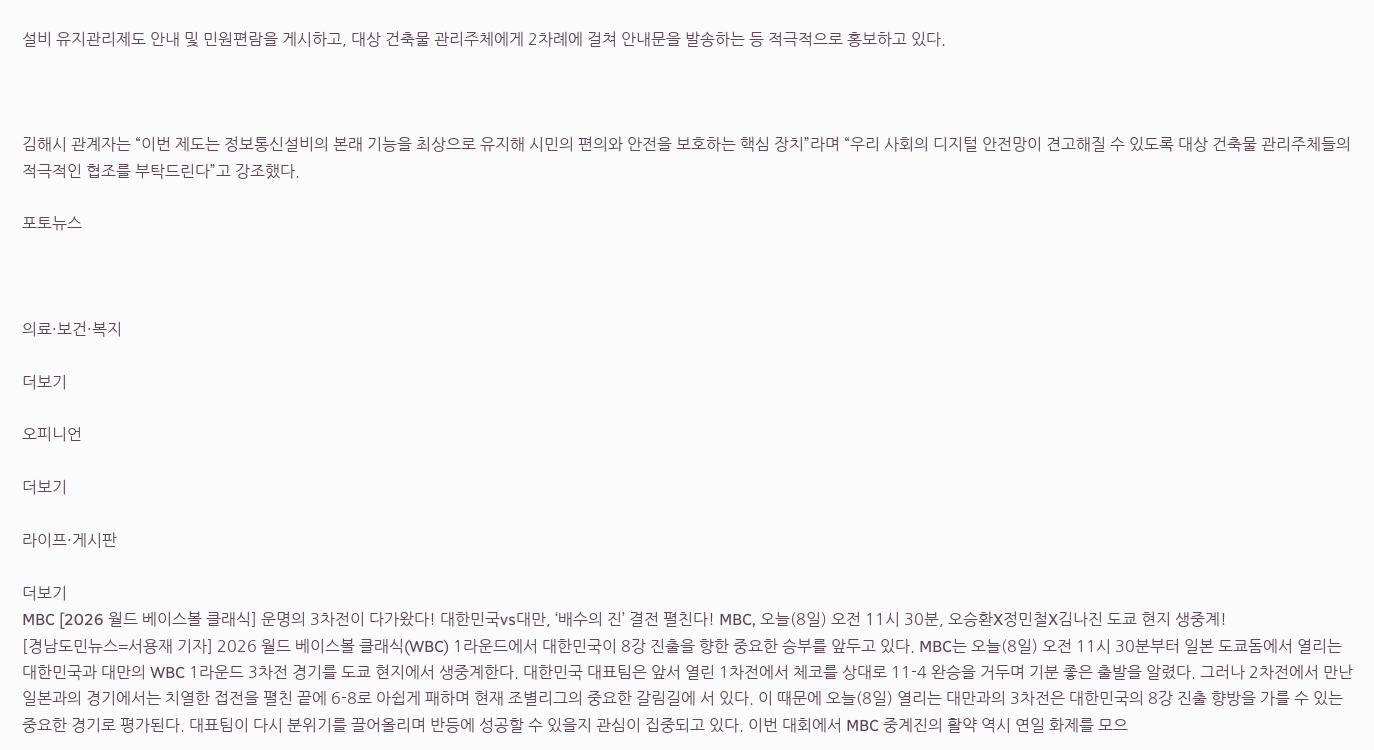설비 유지관리제도 안내 및 민원편람을 게시하고, 대상 건축물 관리주체에게 2차례에 걸쳐 안내문을 발송하는 등 적극적으로 홍보하고 있다.



김해시 관계자는 “이번 제도는 정보통신설비의 본래 기능을 최상으로 유지해 시민의 편의와 안전을 보호하는 핵심 장치”라며 “우리 사회의 디지털 안전망이 견고해질 수 있도록 대상 건축물 관리주체들의 적극적인 협조를 부탁드린다”고 강조했다.

포토뉴스



의료·보건·복지

더보기

오피니언

더보기

라이프·게시판

더보기
MBC [2026 월드 베이스볼 클래식] 운명의 3차전이 다가왔다! 대한민국vs대만, ‘배수의 진’ 결전 펼친다! MBC, 오늘(8일) 오전 11시 30분, 오승환X정민철X김나진 도쿄 현지 생중계!
[경남도민뉴스=서용재 기자] 2026 월드 베이스볼 클래식(WBC) 1라운드에서 대한민국이 8강 진출을 향한 중요한 승부를 앞두고 있다. MBC는 오늘(8일) 오전 11시 30분부터 일본 도쿄돔에서 열리는 대한민국과 대만의 WBC 1라운드 3차전 경기를 도쿄 현지에서 생중계한다. 대한민국 대표팀은 앞서 열린 1차전에서 체코를 상대로 11-4 완승을 거두며 기분 좋은 출발을 알렸다. 그러나 2차전에서 만난 일본과의 경기에서는 치열한 접전을 펼친 끝에 6-8로 아쉽게 패하며 현재 조별리그의 중요한 갈림길에 서 있다. 이 때문에 오늘(8일) 열리는 대만과의 3차전은 대한민국의 8강 진출 향방을 가를 수 있는 중요한 경기로 평가된다. 대표팀이 다시 분위기를 끌어올리며 반등에 성공할 수 있을지 관심이 집중되고 있다. 이번 대회에서 MBC 중계진의 활약 역시 연일 화제를 모으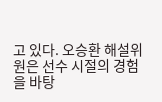고 있다. 오승환 해설위원은 선수 시절의 경험을 바탕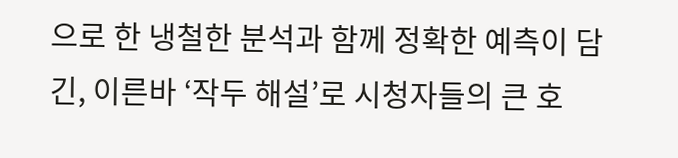으로 한 냉철한 분석과 함께 정확한 예측이 담긴, 이른바 ‘작두 해설’로 시청자들의 큰 호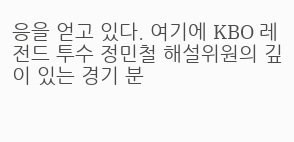응을 얻고 있다. 여기에 KBO 레전드 투수 정민철 해설위원의 깊이 있는 경기 분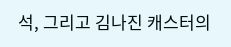석, 그리고 김나진 캐스터의